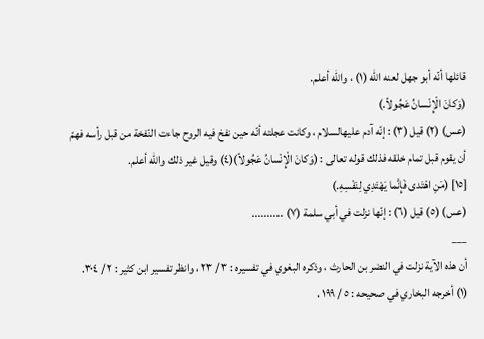قائلها أنّه أبو جهل لعنه الله (١) ، والله أعلم.
(وَكانَ الْإِنْسانُ عَجُولاً.)
(عس) (٢) قيل (٣) : إنّه آدم عليهالسلام ، وكانت عجلته أنّه حين نفخ فيه الروح جاءت النّفخة من قبل رأسه فهمّ أن يقوم قبل تمام خلقه فذلك قوله تعالى : (وَكانَ الْإِنْسانُ عَجُولاً)(٤) وقيل غير ذلك والله أعلم.
[١٥] (مَنِ اهْتَدى فَإِنَّما يَهْتَدِي لِنَفْسِهِ.)
(عس) (٥) قيل (٦) : إنّها نزلت في أبي سلمة (٧) ...........
___
أن هذه الآية نزلت في النضر بن الحارث ، وذكره البغوي في تفسيره : ٣ / ٢٣ ، وانظر تفسير ابن كثير : ٢ / ٣٠٤.
(١) أخرجه البخاري في صحيحه : ٥ / ١٩٩ ،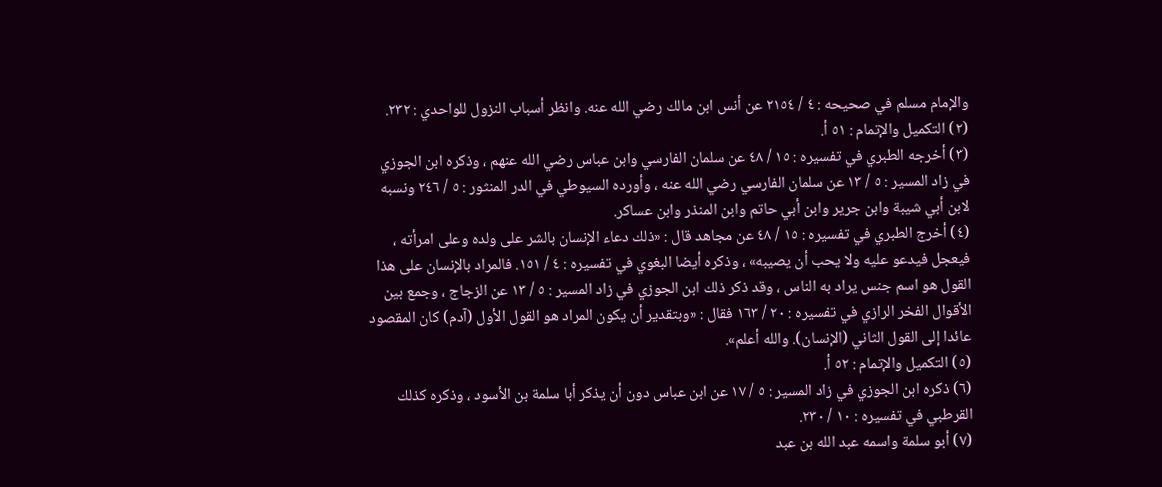والإمام مسلم في صحيحه : ٤ / ٢١٥٤ عن أنس ابن مالك رضي الله عنه. وانظر أسباب النزول للواحدي : ٢٣٢.
(٢) التكميل والإتمام : ٥١ أ.
(٣) أخرجه الطبري في تفسيره : ١٥ / ٤٨ عن سلمان الفارسي وابن عباس رضي الله عنهم ، وذكره ابن الجوزي في زاد المسير : ٥ / ١٣ عن سلمان الفارسي رضي الله عنه ، وأورده السيوطي في الدر المنثور : ٥ / ٢٤٦ ونسبه لابن أبي شيبة وابن جرير وابن أبي حاتم وابن المنذر وابن عساكر.
(٤) أخرج الطبري في تفسيره : ١٥ / ٤٨ عن مجاهد قال : «ذلك دعاء الإنسان بالشر على ولده وعلى امرأته ، فيعجل فيدعو عليه ولا يحب أن يصيبه» ، وذكره أيضا البغوي في تفسيره : ٤ / ١٥١. فالمراد بالإنسان على هذا القول هو اسم جنس يراد به الناس ، وقد ذكر ذلك ابن الجوزي في زاد المسير : ٥ / ١٣ عن الزجاج ، وجمع بين الأقوال الفخر الرازي في تفسيره : ٢٠ / ١٦٣ فقال : «وبتقدير أن يكون المراد هو القول الأول (آدم) كان المقصود عائدا إلى القول الثاني (الإنسان). والله أعلم».
(٥) التكميل والإتمام : ٥٢ أ.
(٦) ذكره ابن الجوزي في زاد المسير : ٥ / ١٧ عن ابن عباس دون أن يذكر أبا سلمة بن الأسود ، وذكره كذلك القرطبي في تفسيره : ١٠ / ٢٣٠.
(٧) أبو سلمة واسمه عبد الله بن عبد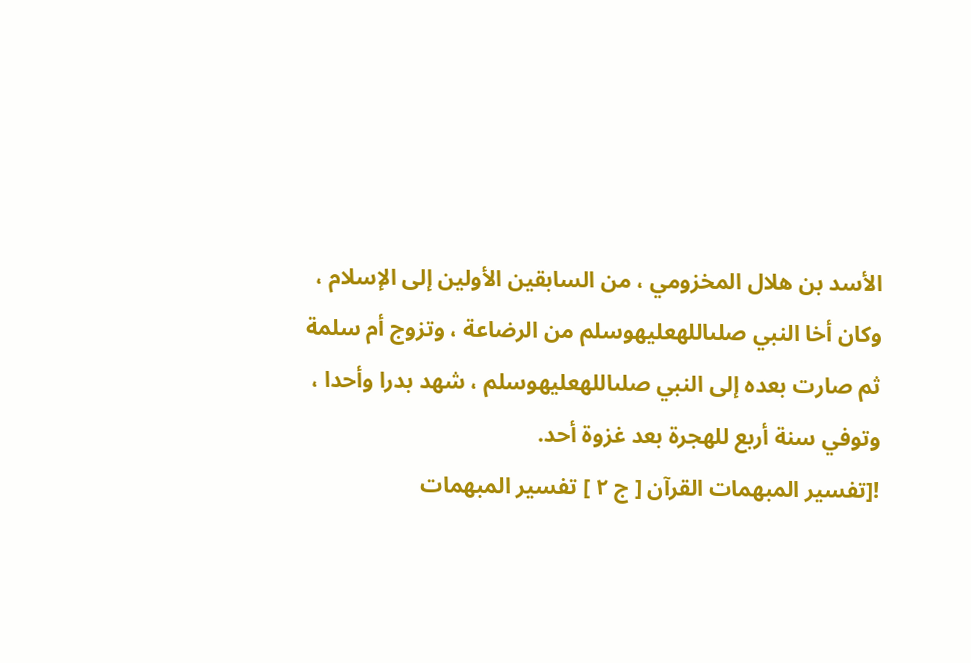الأسد بن هلال المخزومي ، من السابقين الأولين إلى الإسلام ، وكان أخا النبي صلىاللهعليهوسلم من الرضاعة ، وتزوج أم سلمة ثم صارت بعده إلى النبي صلىاللهعليهوسلم ، شهد بدرا وأحدا ، وتوفي سنة أربع للهجرة بعد غزوة أحد.
![تفسير المبهمات القرآن [ ج ٢ ] تفسير المبهمات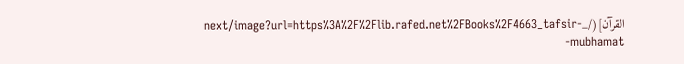القرآن](/_next/image?url=https%3A%2F%2Flib.rafed.net%2FBooks%2F4663_tafsir-mubhamat-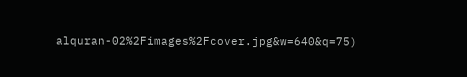alquran-02%2Fimages%2Fcover.jpg&w=640&q=75)